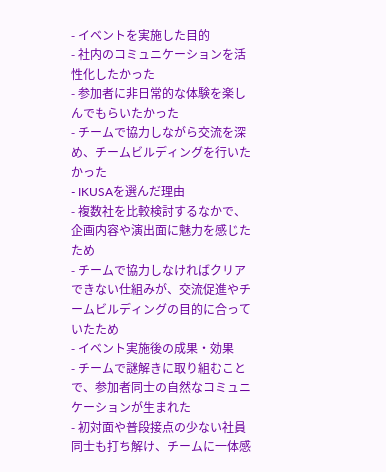- イベントを実施した目的
- 社内のコミュニケーションを活性化したかった
- 参加者に非日常的な体験を楽しんでもらいたかった
- チームで協力しながら交流を深め、チームビルディングを行いたかった
- IKUSAを選んだ理由
- 複数社を比較検討するなかで、企画内容や演出面に魅力を感じたため
- チームで協力しなければクリアできない仕組みが、交流促進やチームビルディングの目的に合っていたため
- イベント実施後の成果・効果
- チームで謎解きに取り組むことで、参加者同士の自然なコミュニケーションが生まれた
- 初対面や普段接点の少ない社員同士も打ち解け、チームに一体感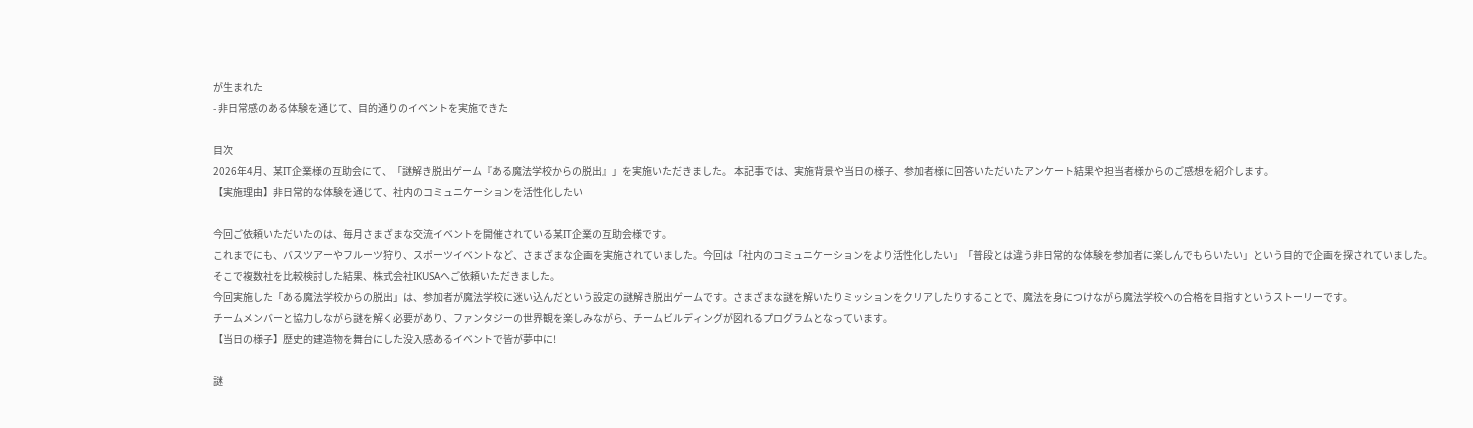が生まれた
- 非日常感のある体験を通じて、目的通りのイベントを実施できた

目次
2026年4月、某IT企業様の互助会にて、「謎解き脱出ゲーム『ある魔法学校からの脱出』」を実施いただきました。 本記事では、実施背景や当日の様子、参加者様に回答いただいたアンケート結果や担当者様からのご感想を紹介します。
【実施理由】非日常的な体験を通じて、社内のコミュニケーションを活性化したい

今回ご依頼いただいたのは、毎月さまざまな交流イベントを開催されている某IT企業の互助会様です。
これまでにも、バスツアーやフルーツ狩り、スポーツイベントなど、さまざまな企画を実施されていました。今回は「社内のコミュニケーションをより活性化したい」「普段とは違う非日常的な体験を参加者に楽しんでもらいたい」という目的で企画を探されていました。
そこで複数社を比較検討した結果、株式会社IKUSAへご依頼いただきました。
今回実施した「ある魔法学校からの脱出」は、参加者が魔法学校に迷い込んだという設定の謎解き脱出ゲームです。さまざまな謎を解いたりミッションをクリアしたりすることで、魔法を身につけながら魔法学校への合格を目指すというストーリーです。
チームメンバーと協力しながら謎を解く必要があり、ファンタジーの世界観を楽しみながら、チームビルディングが図れるプログラムとなっています。
【当日の様子】歴史的建造物を舞台にした没入感あるイベントで皆が夢中に!

謎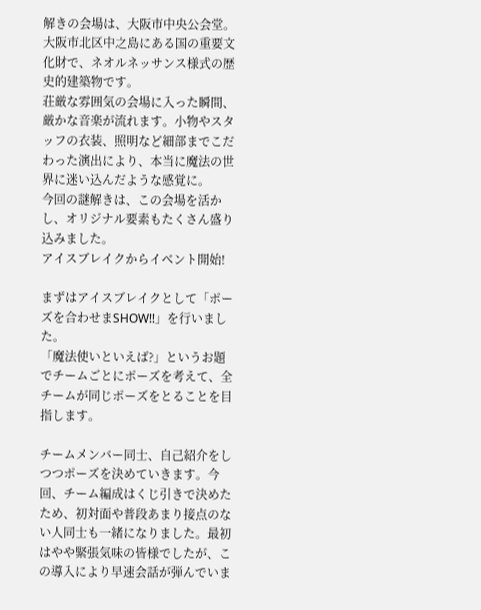解きの会場は、大阪市中央公会堂。
大阪市北区中之島にある国の重要文化財で、ネオルネッサンス様式の歴史的建築物です。
荘厳な雰囲気の会場に入った瞬間、厳かな音楽が流れます。小物やスタッフの衣装、照明など細部までこだわった演出により、本当に魔法の世界に迷い込んだような感覚に。
今回の謎解きは、この会場を活かし、オリジナル要素もたくさん盛り込みました。
アイスブレイクからイベント開始!

まずはアイスブレイクとして「ポーズを合わせまSHOW!!」を行いました。
「魔法使いといえば?」というお題でチームごとにポーズを考えて、全チームが同じポーズをとることを目指します。

チームメンバー同士、自己紹介をしつつポーズを決めていきます。今回、チーム編成はくじ引きで決めたため、初対面や普段あまり接点のない人同士も一緒になりました。最初はやや緊張気味の皆様でしたが、この導入により早速会話が弾んでいま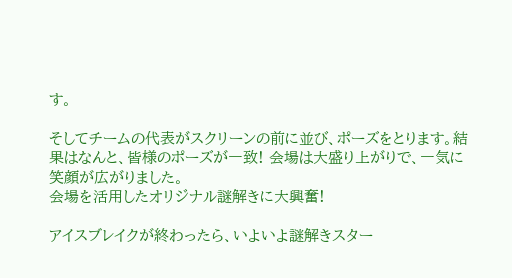す。

そしてチームの代表がスクリーンの前に並び、ポーズをとります。結果はなんと、皆様のポーズが一致! 会場は大盛り上がりで、一気に笑顔が広がりました。
会場を活用したオリジナル謎解きに大興奮!

アイスブレイクが終わったら、いよいよ謎解きスター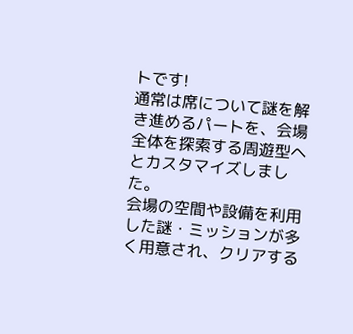トです!
通常は席について謎を解き進めるパートを、会場全体を探索する周遊型へとカスタマイズしました。
会場の空間や設備を利用した謎・ミッションが多く用意され、クリアする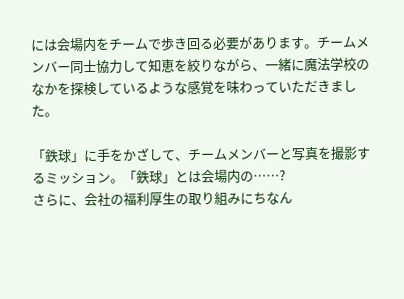には会場内をチームで歩き回る必要があります。チームメンバー同士協力して知恵を絞りながら、一緒に魔法学校のなかを探検しているような感覚を味わっていただきました。

「鉄球」に手をかざして、チームメンバーと写真を撮影するミッション。「鉄球」とは会場内の……?
さらに、会社の福利厚生の取り組みにちなん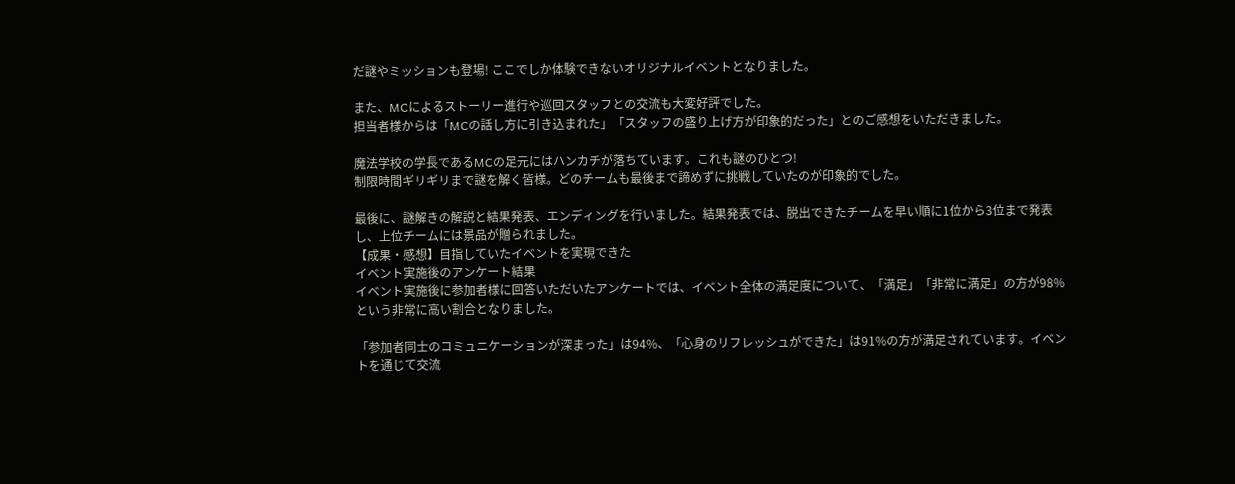だ謎やミッションも登場! ここでしか体験できないオリジナルイベントとなりました。

また、MCによるストーリー進行や巡回スタッフとの交流も大変好評でした。
担当者様からは「MCの話し方に引き込まれた」「スタッフの盛り上げ方が印象的だった」とのご感想をいただきました。

魔法学校の学長であるMCの足元にはハンカチが落ちています。これも謎のひとつ!
制限時間ギリギリまで謎を解く皆様。どのチームも最後まで諦めずに挑戦していたのが印象的でした。

最後に、謎解きの解説と結果発表、エンディングを行いました。結果発表では、脱出できたチームを早い順に1位から3位まで発表し、上位チームには景品が贈られました。
【成果・感想】目指していたイベントを実現できた
イベント実施後のアンケート結果
イベント実施後に参加者様に回答いただいたアンケートでは、イベント全体の満足度について、「満足」「非常に満足」の方が98%という非常に高い割合となりました。

「参加者同士のコミュニケーションが深まった」は94%、「心身のリフレッシュができた」は91%の方が満足されています。イベントを通じて交流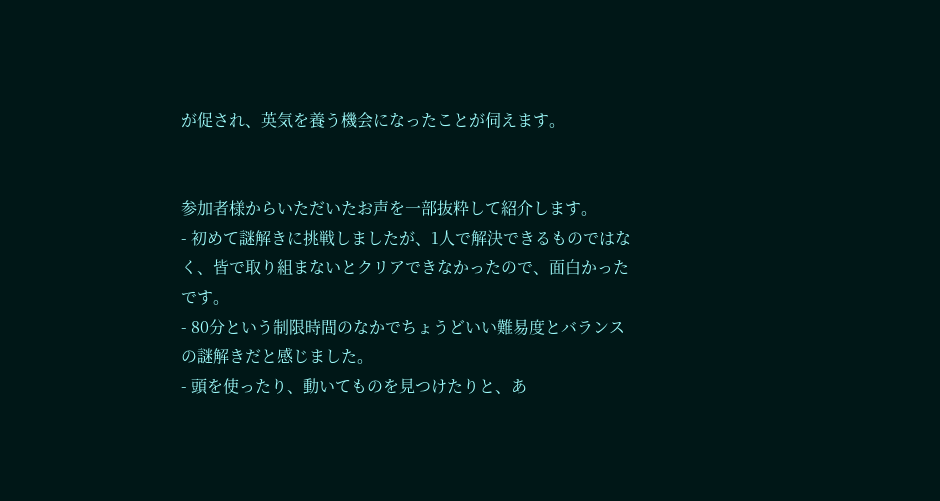が促され、英気を養う機会になったことが伺えます。


参加者様からいただいたお声を一部抜粋して紹介します。
- 初めて謎解きに挑戦しましたが、1人で解決できるものではなく、皆で取り組まないとクリアできなかったので、面白かったです。
- 80分という制限時間のなかでちょうどいい難易度とバランスの謎解きだと感じました。
- 頭を使ったり、動いてものを見つけたりと、あ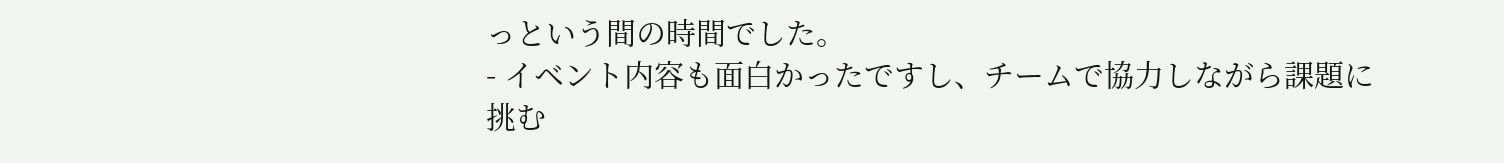っという間の時間でした。
- イベント内容も面白かったですし、チームで協力しながら課題に挑む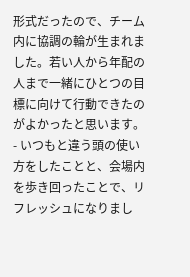形式だったので、チーム内に協調の輪が生まれました。若い人から年配の人まで一緒にひとつの目標に向けて行動できたのがよかったと思います。
- いつもと違う頭の使い方をしたことと、会場内を歩き回ったことで、リフレッシュになりまし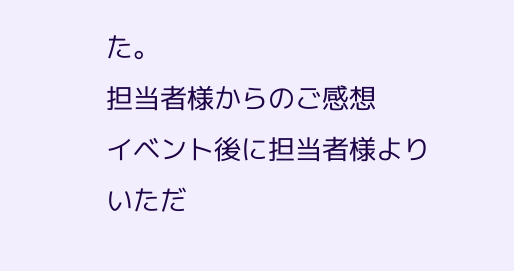た。
担当者様からのご感想
イベント後に担当者様よりいただ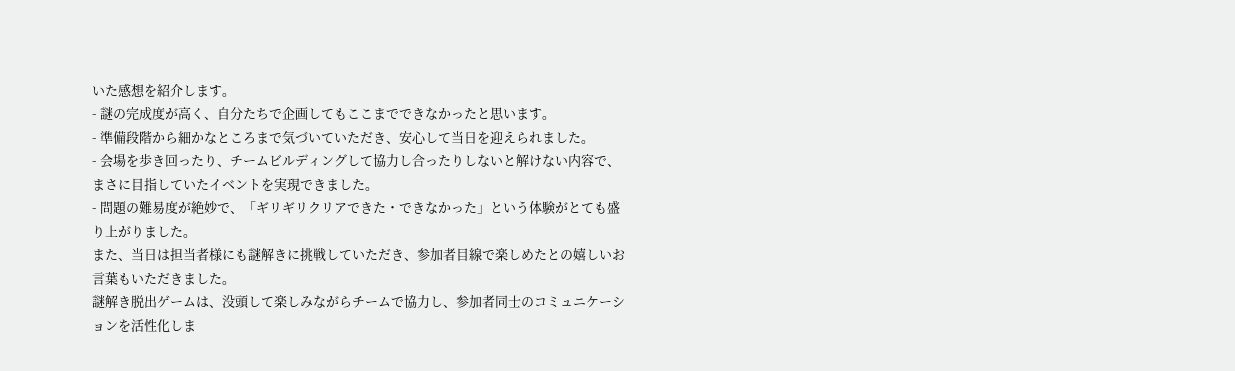いた感想を紹介します。
- 謎の完成度が高く、自分たちで企画してもここまでできなかったと思います。
- 準備段階から細かなところまで気づいていただき、安心して当日を迎えられました。
- 会場を歩き回ったり、チームビルディングして協力し合ったりしないと解けない内容で、まさに目指していたイベントを実現できました。
- 問題の難易度が絶妙で、「ギリギリクリアできた・できなかった」という体験がとても盛り上がりました。
また、当日は担当者様にも謎解きに挑戦していただき、参加者目線で楽しめたとの嬉しいお言葉もいただきました。
謎解き脱出ゲームは、没頭して楽しみながらチームで協力し、参加者同士のコミュニケーションを活性化しま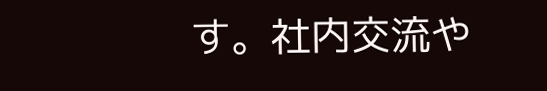す。社内交流や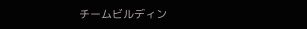チームビルディン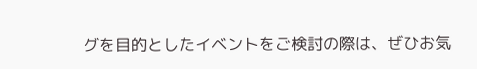グを目的としたイベントをご検討の際は、ぜひお気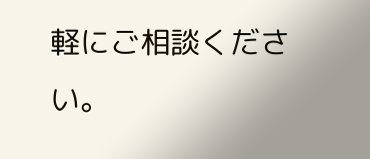軽にご相談ください。